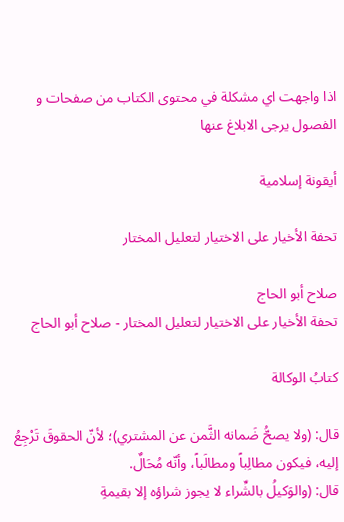اذا واجهت اي مشكلة في محتوى الكتاب من صفحات و الفصول يرجى الابلاغ عنها

أيقونة إسلامية

تحفة الأخيار على الاختيار لتعليل المختار

صلاح أبو الحاج
تحفة الأخيار على الاختيار لتعليل المختار - صلاح أبو الحاج

كتابُ الوكالة

قال: (ولا يصحُّ ضَمانه الثَّمن عن المشتري)؛ لأنّ الحقوقَ تَرْجِعُ إليه، فيكون مطالِباً ومطالَباً، وأنّه مُحَالٌ.
قال: (والوَكيلُ بالشِّراء لا يجوز شراؤه إلا بقيمةِ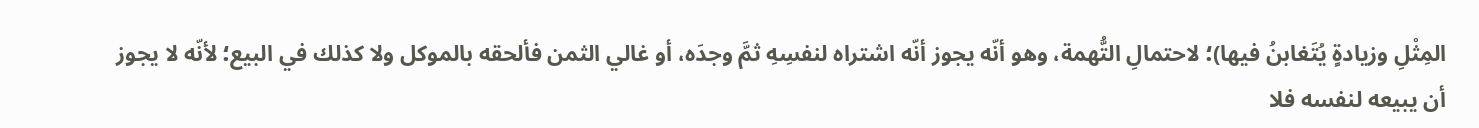المِثْلِ وزيادةٍ يُتَغابنُ فيها)؛ لاحتمالِ التُّهمة، وهو أنّه يجوز أنّه اشتراه لنفسِهِ ثمَّ وجدَه، أو غالي الثمن فألحقه بالموكل ولا كذلك في البيع؛ لأنّه لا يجوز أن يبيعه لنفسه فلا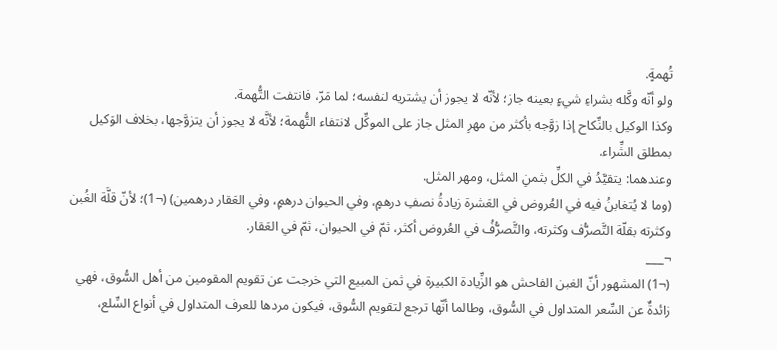تُهمةٍ.
ولو أنّه وكَّله بشراءِ شيءٍ بعينه جاز؛ لأنّه لا يجوز أن يشتريه لنفسه؛ لما مَرّ، فانتفت التُّهمة.
وكذا الوكيل بالنِّكاح إذا زوَّجه بأكثر من مهرِ المثل جاز على الموكِّل لانتفاء التُّهمة؛ لأنَّه لا يجوز أن يتزوَّجها، بخلاف الوَكيل بمطلق الشِّراء.
وعندهما: يتقيَّدُ في الكلِّ بثمنِ المثل، ومهر المثل.
(وما لا يُتغابنُ فيه في العُروض في العَشرة زيادةُ نصفِ درهمٍ، وفي الحيوان درهمٍ، وفي العَقار درهمين) (¬1)؛ لأنّ قلَّة الغُبن وكثرته بقلّة التَّصرُّف وكثرته، والتَّصرُّفُ في العُروض أكثر، ثمّ في الحيوان، ثمّ في العَقار.
¬___
(¬1) المشهور أنّ الغبن الفاحش هو الزِّيادة الكبيرة في ثمن المبيع التي خرجت عن تقويم المقومين من أهل السُّوق، فهي زائدةٌ عن السِّعر المتداول في السُّوق، وطالما أنّها ترجع لتقويم السُّوق، فيكون مردها للعرف المتداول في أنواع السِّلع،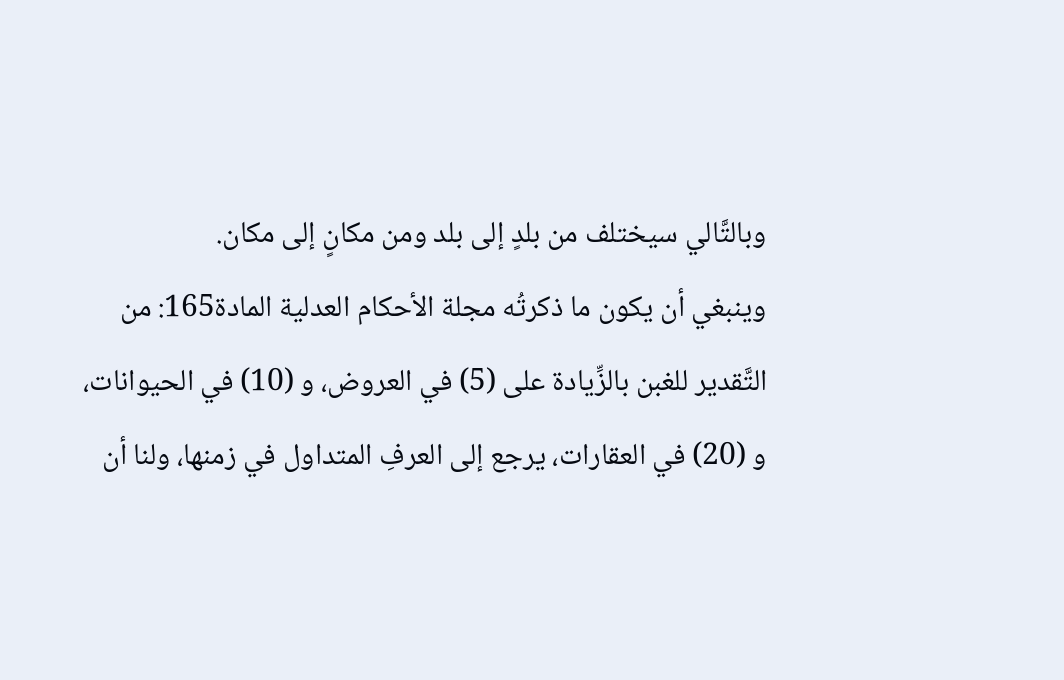وبالتَّالي سيختلف من بلدٍ إلى بلد ومن مكانٍ إلى مكان.
وينبغي أن يكون ما ذكرتُه مجلة الأحكام العدلية المادة165: من التَّقدير للغبن بالزِّيادة على (5) في العروض، و (10) في الحيوانات، و (20) في العقارات، يرجع إلى العرفِ المتداول في زمنها، ولنا أن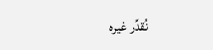نُقدِّر غيره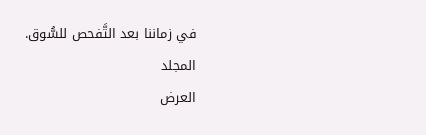في زماننا بعد التَّفحص للسُّوق.
المجلد
العرض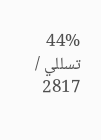44%
تسللي / 2817